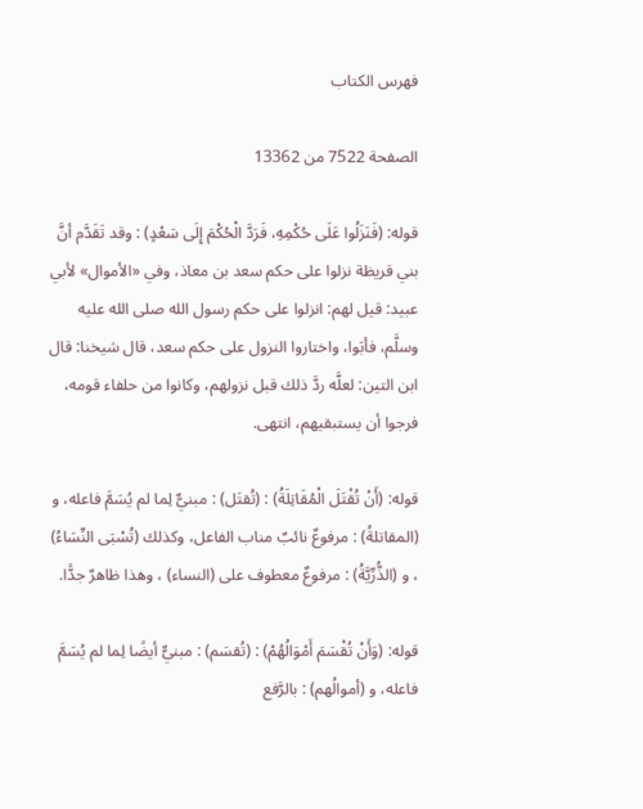فهرس الكتاب

الصفحة 7522 من 13362

قوله: (فَنَزَلُوا عَلَى حُكْمِهِ، فَرَدَّ الْحُكْمَ إِلَى سَعْدٍ) : وقد تَقَدَّم أنَّ بني قريظة نزلوا على حكم سعد بن معاذ، وفي «الأموال» لأبي عبيد: قيل لهم: انزلوا على حكم رسول الله صلى الله عليه وسلَّم، فأبَوا، واختاروا النزول على حكم سعد، قال شيخنا: قال ابن التين: لعلَّه ردَّ ذلك قبل نزولهم، وكانوا من حلفاء قومه، فرجوا أن يستبقيهم، انتهى.

قوله: (أَنْ تُقْتَلَ الْمُقَاتِلَةُ) : (تُقتَل) : مبنيٌّ لِما لم يُسَمَّ فاعله، و (المقاتلةُ) : مرفوعٌ نائبٌ مناب الفاعل، وكذلك (تُسْبَى النِّسَاءُ) ، و (الذُّرِّيَّةُ) : مرفوعٌ معطوف على (النساء) ، وهذا ظاهرٌ جدًّا.

قوله: (وَأَنْ تُقْسَمَ أَمْوَالُهُمْ) : (تُقسَم) : مبنيٌّ أيضًا لِما لم يُسَمَّ فاعله، و (أموالُهم) : بالرَّفع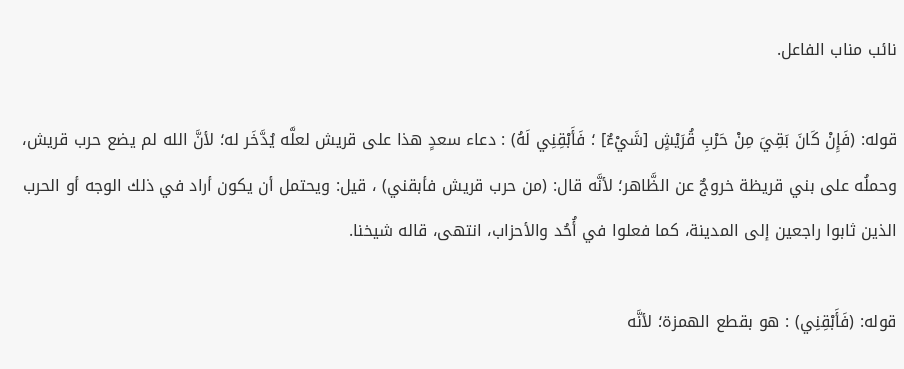نائب مناب الفاعل.

قوله: (فَإِنْ كَانَ بَقِيَ مِنْ حَرْبِ قُرَيْشٍ [شَيْءٌ] ؛ فَأَبْقِنِي لَهُ) : دعاء سعدٍ هذا على قريش لعلَّه يُدَّخَر له؛ لأنَّ الله لم يضع حرب قريش، وحملُه على بني قريظة خروجٌ عن الظَّاهر؛ لأنَّه قال: (من حرب قريش فأبقني) ، قيل: ويحتمل أن يكون أراد في ذلك الوجه أو الحرب الذين ثابوا راجعين إلى المدينة، كما فعلوا في أُحُد والأحزاب، انتهى، قاله شيخنا.

قوله: (فَأَبْقِنِي) : هو بقطع الهمزة؛ لأنَّه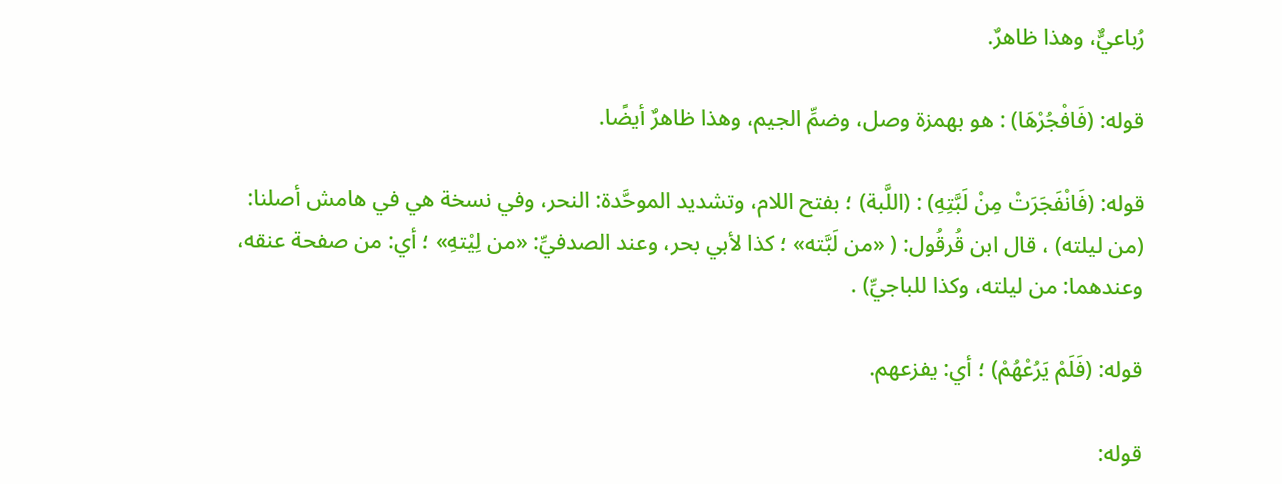رُباعيٌّ، وهذا ظاهرٌ.

قوله: (فَافْجُرْهَا) : هو بهمزة وصل، وضمِّ الجيم، وهذا ظاهرٌ أيضًا.

قوله: (فَانْفَجَرَتْ مِنْ لَبَّتِهِ) : (اللَّبة) ؛ بفتح اللام، وتشديد الموحَّدة: النحر، وفي نسخة هي في هامش أصلنا: (من ليلته) ، قال ابن قُرقُول: ( «من لَبَّته» ؛ كذا لأبي بحر، وعند الصدفيِّ: «من لِيْتهِ» ؛ أي: من صفحة عنقه، وعندهما: من ليلته، وكذا للباجيِّ) .

قوله: (فَلَمْ يَرُعْهُمْ) ؛ أي: يفزعهم.

قوله: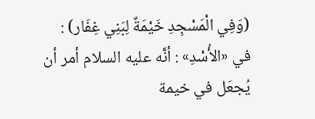(وَفِي الْمَسْجِدِ خَيْمَةٌ لِبَنِي غِفَار) : في «الأُسْدِ» : أنَّه عليه السلام أمر أن يُجعَل في خيمة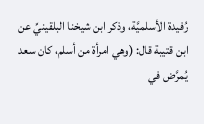رُفيدة الأسلميَّة، وذكر ابن شيخنا البلقينيِّ عن ابن قتيبة قال: (وهي امرأة من أسلم، كان سعد يُمرَّض في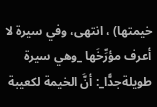خيمتها) ، انتهى، وفي سيرة لا أعرف مؤرِّخَها _وهي سيرة طويلةجدًّا_: أنَّ الخيمة لكعيبة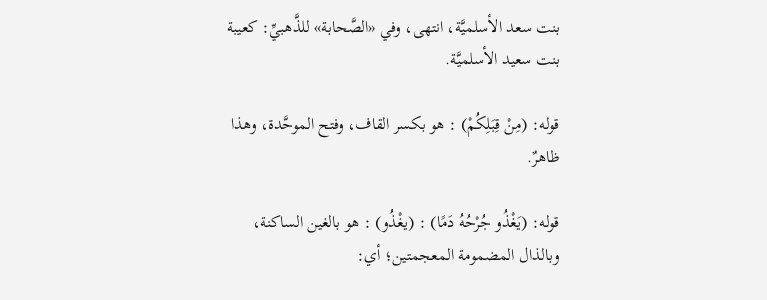بنت سعد الأسلميَّة، انتهى، وفي «الصَّحابة» للذَّهبيِّ: كعيبة بنت سعيد الأسلميَّة.

قوله: (مِنْ قِبَلِكُمْ) : هو بكسر القاف، وفتح الموحَّدة، وهذا ظاهرٌ.

قوله: (يَغْذُو جُرْحُهُ دَمًا) : (يغْذُو) : هو بالغين الساكنة، وبالذال المضمومة المعجمتين؛ أي: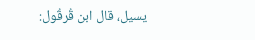يسيل، قال ابن قُرقُول: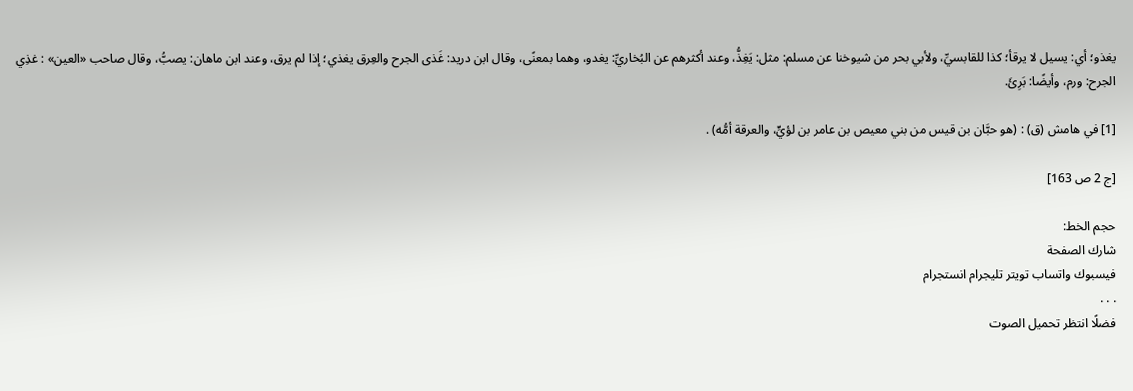يغذو؛ أي: يسيل لا يرقأ؛ كذا للقابسيِّ، ولأبي بحر من شيوخنا عن مسلم: مثل: يَغِذُّ، وعند أكثرهم عن البُخاريِّ: يغدو، وهما بمعنًى، وقال ابن دريد: غَذى الجرح والعِرق يغذي؛ إذا لم يرق، وعند ابن ماهان: يصبُّ، وقال صاحب «العين» : غذِي الجرح: ورم، وأيضًا: بَرِئَ.

[1] في هامش (ق) : (هو حبَّان بن قيس من بني معيص بن عامر بن لؤيٍّ، والعرقة أمُّه) .

[ج 2 ص 163]

حجم الخط:
شارك الصفحة
فيسبوك واتساب تويتر تليجرام انستجرام
. . .
فضلًا انتظر تحميل الصوت